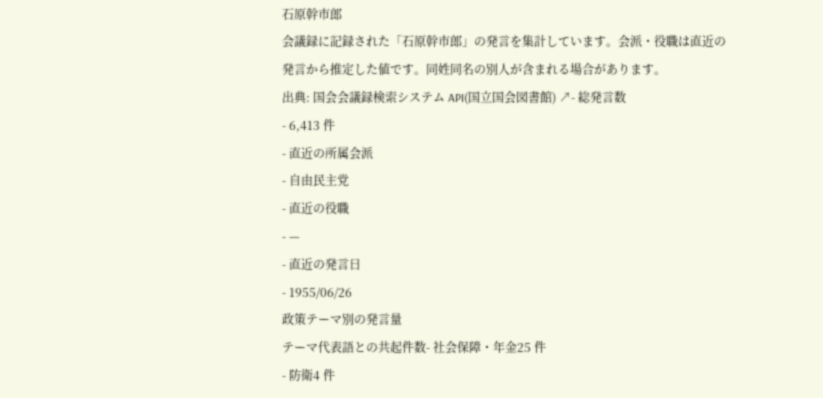石原幹市郎
会議録に記録された「石原幹市郎」の発言を集計しています。会派・役職は直近の発言から推定した値です。同姓同名の別人が含まれる場合があります。
出典: 国会会議録検索システム API(国立国会図書館) ↗- 総発言数
- 6,413 件
- 直近の所属会派
- 自由民主党
- 直近の役職
- —
- 直近の発言日
- 1955/06/26
政策テーマ別の発言量
テーマ代表語との共起件数- 社会保障・年金25 件
- 防衛4 件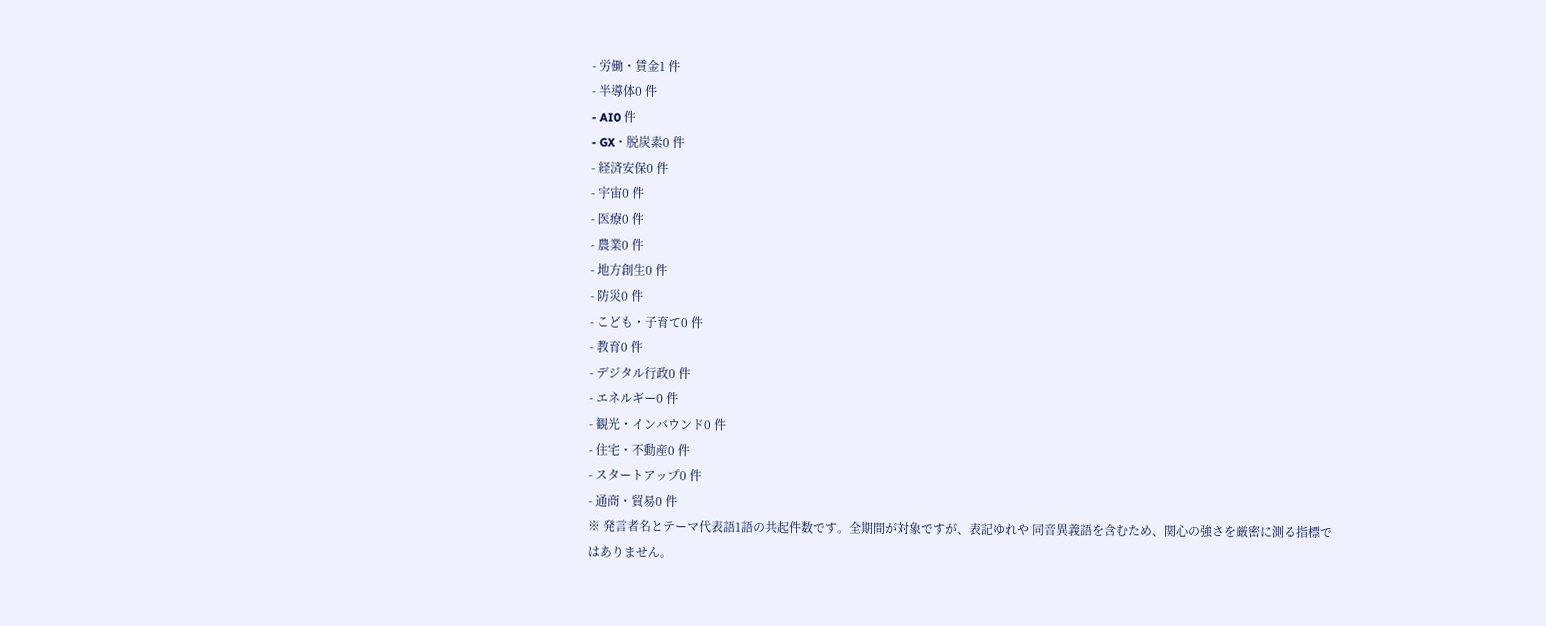- 労働・賃金1 件
- 半導体0 件
- AI0 件
- GX・脱炭素0 件
- 経済安保0 件
- 宇宙0 件
- 医療0 件
- 農業0 件
- 地方創生0 件
- 防災0 件
- こども・子育て0 件
- 教育0 件
- デジタル行政0 件
- エネルギー0 件
- 観光・インバウンド0 件
- 住宅・不動産0 件
- スタートアップ0 件
- 通商・貿易0 件
※ 発言者名とテーマ代表語1語の共起件数です。全期間が対象ですが、表記ゆれや 同音異義語を含むため、関心の強さを厳密に測る指標ではありません。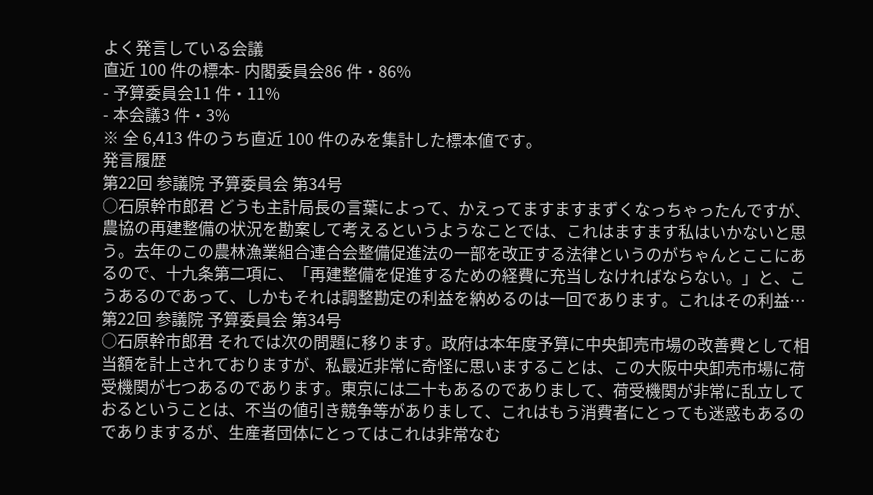よく発言している会議
直近 100 件の標本- 内閣委員会86 件・86%
- 予算委員会11 件・11%
- 本会議3 件・3%
※ 全 6,413 件のうち直近 100 件のみを集計した標本値です。
発言履歴
第22回 参議院 予算委員会 第34号
○石原幹市郎君 どうも主計局長の言葉によって、かえってますますまずくなっちゃったんですが、農協の再建整備の状況を勘案して考えるというようなことでは、これはますます私はいかないと思う。去年のこの農林漁業組合連合会整備促進法の一部を改正する法律というのがちゃんとここにあるので、十九条第二項に、「再建整備を促進するための経費に充当しなければならない。」と、こうあるのであって、しかもそれは調整勘定の利益を納めるのは一回であります。これはその利益…
第22回 参議院 予算委員会 第34号
○石原幹市郎君 それでは次の問題に移ります。政府は本年度予算に中央卸売市場の改善費として相当額を計上されておりますが、私最近非常に奇怪に思いますることは、この大阪中央卸売市場に荷受機関が七つあるのであります。東京には二十もあるのでありまして、荷受機関が非常に乱立しておるということは、不当の値引き競争等がありまして、これはもう消費者にとっても迷惑もあるのでありまするが、生産者団体にとってはこれは非常なむ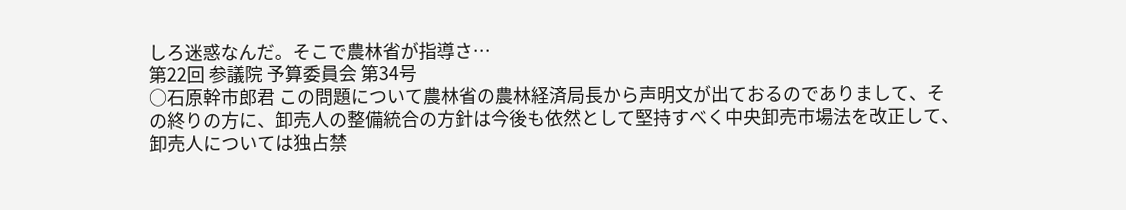しろ迷惑なんだ。そこで農林省が指導さ…
第22回 参議院 予算委員会 第34号
○石原幹市郎君 この問題について農林省の農林経済局長から声明文が出ておるのでありまして、その終りの方に、卸売人の整備統合の方針は今後も依然として堅持すべく中央卸売市場法を改正して、卸売人については独占禁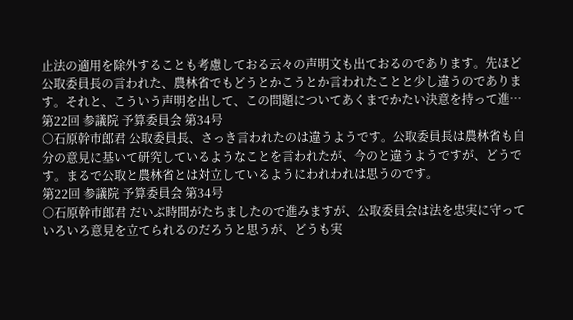止法の適用を除外することも考慮しておる云々の声明文も出ておるのであります。先ほど公取委員長の言われた、農林省でもどうとかこうとか言われたことと少し違うのであります。それと、こういう声明を出して、この問題についてあくまでかたい決意を持って進…
第22回 参議院 予算委員会 第34号
○石原幹市郎君 公取委員長、さっき言われたのは違うようです。公取委員長は農林省も自分の意見に基いて研究しているようなことを言われたが、今のと違うようですが、どうです。まるで公取と農林省とは対立しているようにわれわれは思うのです。
第22回 参議院 予算委員会 第34号
○石原幹市郎君 だいぶ時間がたちましたので進みますが、公取委員会は法を忠実に守っていろいろ意見を立てられるのだろうと思うが、どうも実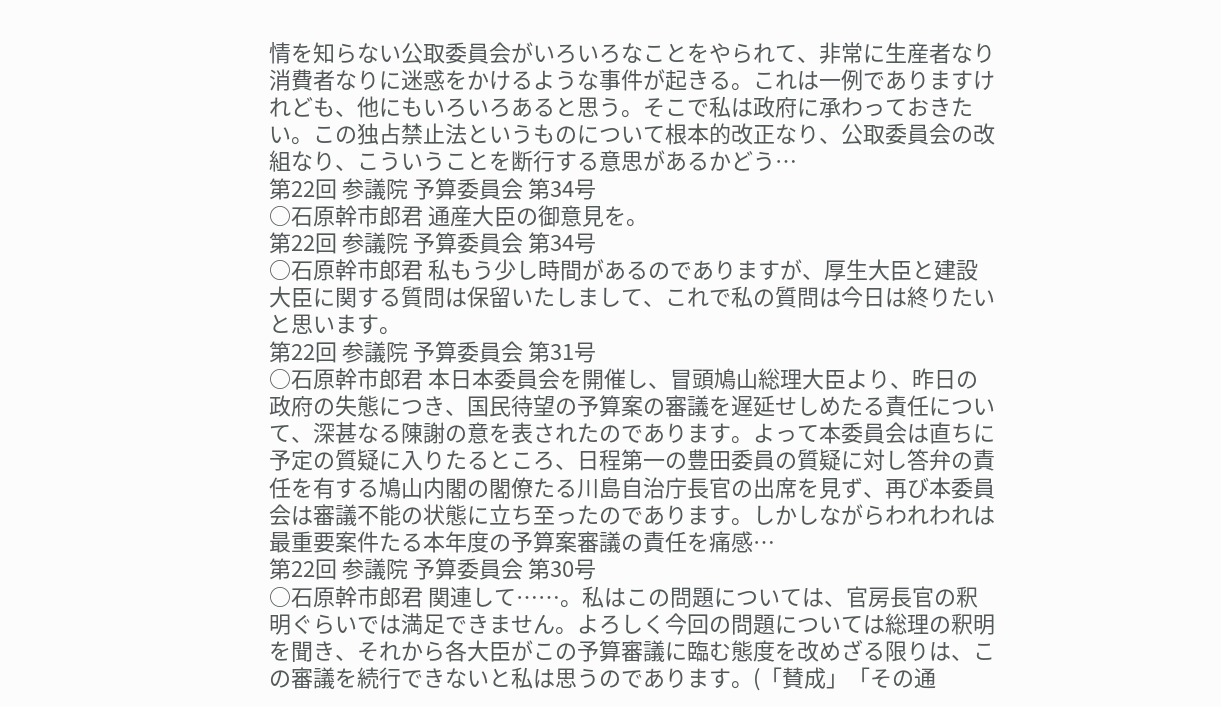情を知らない公取委員会がいろいろなことをやられて、非常に生産者なり消費者なりに迷惑をかけるような事件が起きる。これは一例でありますけれども、他にもいろいろあると思う。そこで私は政府に承わっておきたい。この独占禁止法というものについて根本的改正なり、公取委員会の改組なり、こういうことを断行する意思があるかどう…
第22回 参議院 予算委員会 第34号
○石原幹市郎君 通産大臣の御意見を。
第22回 参議院 予算委員会 第34号
○石原幹市郎君 私もう少し時間があるのでありますが、厚生大臣と建設大臣に関する質問は保留いたしまして、これで私の質問は今日は終りたいと思います。
第22回 参議院 予算委員会 第31号
○石原幹市郎君 本日本委員会を開催し、冒頭鳩山総理大臣より、昨日の政府の失態につき、国民待望の予算案の審議を遅延せしめたる責任について、深甚なる陳謝の意を表されたのであります。よって本委員会は直ちに予定の質疑に入りたるところ、日程第一の豊田委員の質疑に対し答弁の責任を有する鳩山内閣の閣僚たる川島自治庁長官の出席を見ず、再び本委員会は審議不能の状態に立ち至ったのであります。しかしながらわれわれは最重要案件たる本年度の予算案審議の責任を痛感…
第22回 参議院 予算委員会 第30号
○石原幹市郎君 関連して……。私はこの問題については、官房長官の釈明ぐらいでは満足できません。よろしく今回の問題については総理の釈明を聞き、それから各大臣がこの予算審議に臨む態度を改めざる限りは、この審議を続行できないと私は思うのであります。(「賛成」「その通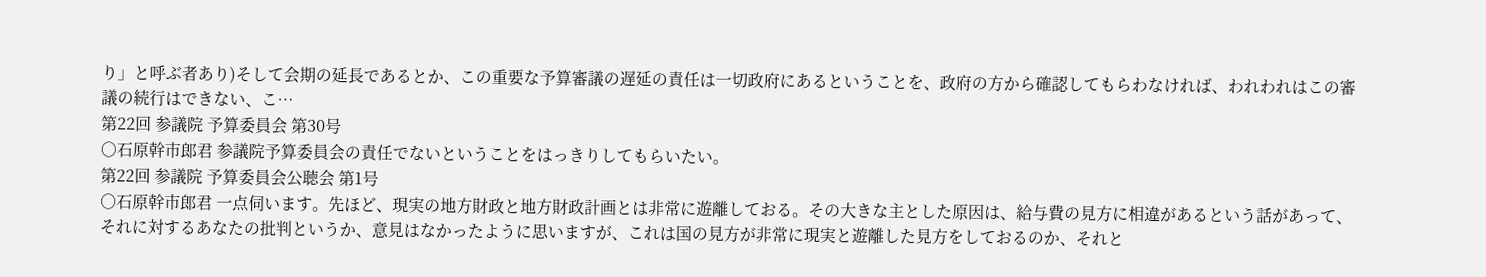り」と呼ぶ者あり)そして会期の延長であるとか、この重要な予算審議の遅延の責任は一切政府にあるということを、政府の方から確認してもらわなければ、われわれはこの審議の続行はできない、こ…
第22回 参議院 予算委員会 第30号
○石原幹市郎君 参議院予算委員会の責任でないということをはっきりしてもらいたい。
第22回 参議院 予算委員会公聴会 第1号
○石原幹市郎君 一点伺います。先ほど、現実の地方財政と地方財政計画とは非常に遊離しておる。その大きな主とした原因は、給与費の見方に相違があるという話があって、それに対するあなたの批判というか、意見はなかったように思いますが、これは国の見方が非常に現実と遊離した見方をしておるのか、それと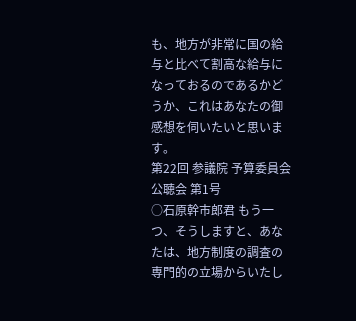も、地方が非常に国の給与と比べて割高な給与になっておるのであるかどうか、これはあなたの御感想を伺いたいと思います。
第22回 参議院 予算委員会公聴会 第1号
○石原幹市郎君 もう一つ、そうしますと、あなたは、地方制度の調査の専門的の立場からいたし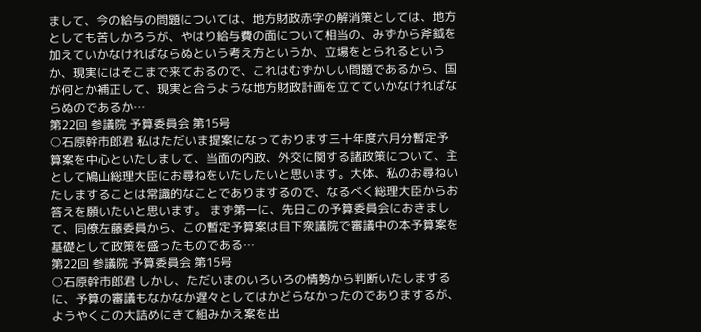まして、今の給与の問題については、地方財政赤字の解消策としては、地方としても苦しかろうが、やはり給与費の面について相当の、みずから斧鉞を加えていかなければならぬという考え方というか、立場をとられるというか、現実にはそこまで来ておるので、これはむずかしい問題であるから、国が何とか補正して、現実と合うような地方財政計画を立てていかなければならぬのであるか…
第22回 参議院 予算委員会 第15号
○石原幹市郎君 私はただいま提案になっております三十年度六月分暫定予算案を中心といたしまして、当面の内政、外交に関する諸政策について、主として鳩山総理大臣にお尋ねをいたしたいと思います。大体、私のお尋ねいたしますることは常識的なことでありまするので、なるべく総理大臣からお答えを願いたいと思います。 まず第一に、先日この予算委員会におきまして、同僚左藤委員から、この暫定予算案は目下衆議院で審議中の本予算案を基礎として政策を盛ったものである…
第22回 参議院 予算委員会 第15号
○石原幹市郎君 しかし、ただいまのいろいろの情勢から判断いたしまするに、予算の審議もなかなか遅々としてはかどらなかったのでありまするが、ようやくこの大詰めにきて組みかえ案を出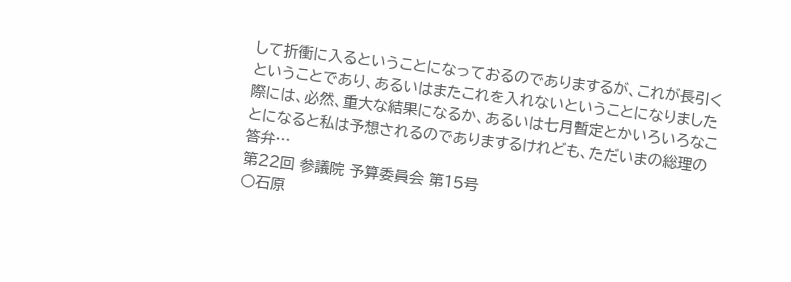して折衝に入るということになっておるのでありまするが、これが長引くということであり、あるいはまたこれを入れないということになりました際には、必然、重大な結果になるか、あるいは七月暫定とかいろいろなことになると私は予想されるのでありまするけれども、ただいまの総理の答弁…
第22回 参議院 予算委員会 第15号
○石原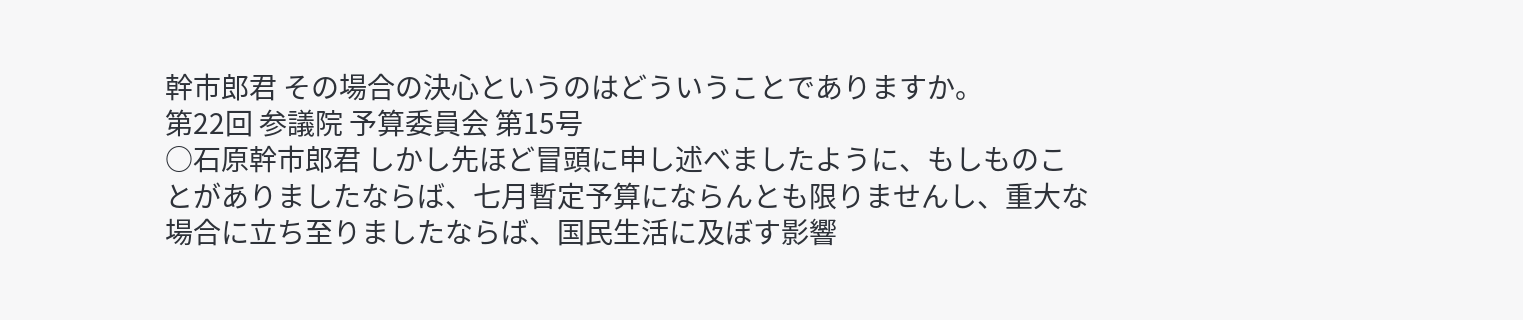幹市郎君 その場合の決心というのはどういうことでありますか。
第22回 参議院 予算委員会 第15号
○石原幹市郎君 しかし先ほど冒頭に申し述べましたように、もしものことがありましたならば、七月暫定予算にならんとも限りませんし、重大な場合に立ち至りましたならば、国民生活に及ぼす影響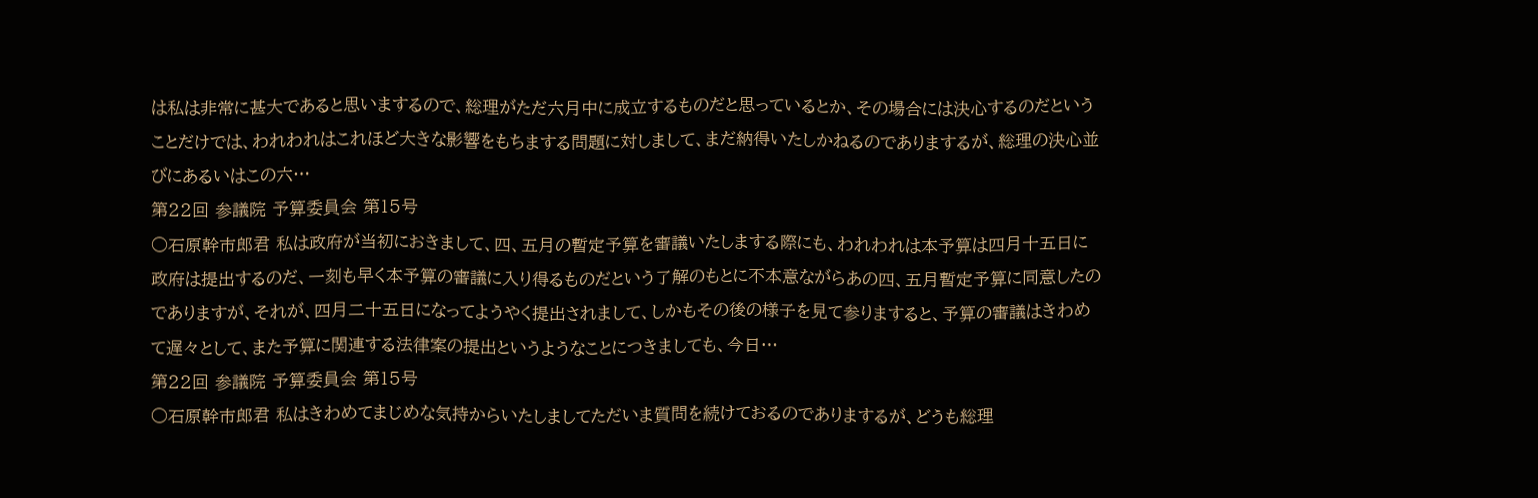は私は非常に甚大であると思いまするので、総理がただ六月中に成立するものだと思っているとか、その場合には決心するのだということだけでは、われわれはこれほど大きな影響をもちまする問題に対しまして、まだ納得いたしかねるのでありまするが、総理の決心並びにあるいはこの六…
第22回 参議院 予算委員会 第15号
○石原幹市郎君 私は政府が当初におきまして、四、五月の暫定予算を審議いたしまする際にも、われわれは本予算は四月十五日に政府は提出するのだ、一刻も早く本予算の審議に入り得るものだという了解のもとに不本意ながらあの四、五月暫定予算に同意したのでありますが、それが、四月二十五日になってようやく提出されまして、しかもその後の様子を見て参りますると、予算の審議はきわめて遅々として、また予算に関連する法律案の提出というようなことにつきましても、今日…
第22回 参議院 予算委員会 第15号
○石原幹市郎君 私はきわめてまじめな気持からいたしましてただいま質問を続けておるのでありまするが、どうも総理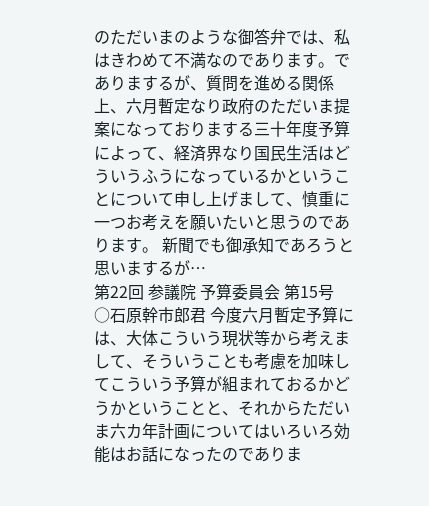のただいまのような御答弁では、私はきわめて不満なのであります。でありまするが、質問を進める関係上、六月暫定なり政府のただいま提案になっておりまする三十年度予算によって、経済界なり国民生活はどういうふうになっているかということについて申し上げまして、慎重に一つお考えを願いたいと思うのであります。 新聞でも御承知であろうと思いまするが…
第22回 参議院 予算委員会 第15号
○石原幹市郎君 今度六月暫定予算には、大体こういう現状等から考えまして、そういうことも考慮を加味してこういう予算が組まれておるかどうかということと、それからただいま六カ年計画についてはいろいろ効能はお話になったのでありま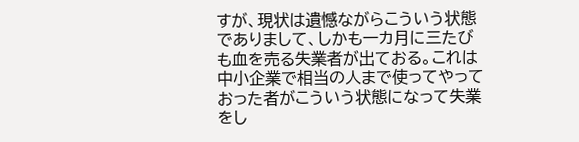すが、現状は遺憾ながらこういう状態でありまして、しかも一カ月に三たびも血を売る失業者が出ておる。これは中小企業で相当の人まで使ってやっておった者がこういう状態になって失業をし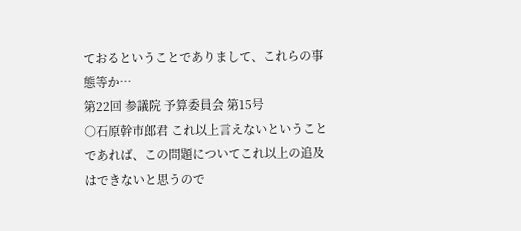ておるということでありまして、これらの事態等か…
第22回 参議院 予算委員会 第15号
○石原幹市郎君 これ以上言えないということであれば、この問題についてこれ以上の追及はできないと思うので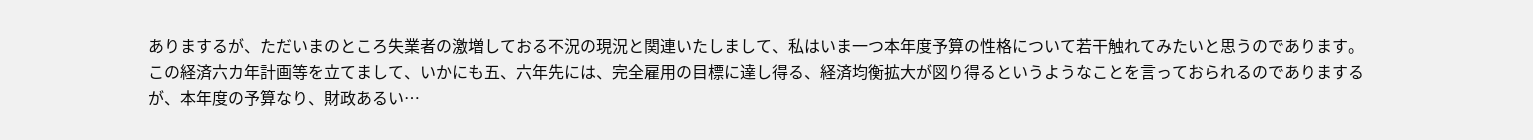ありまするが、ただいまのところ失業者の激増しておる不況の現況と関連いたしまして、私はいま一つ本年度予算の性格について若干触れてみたいと思うのであります。 この経済六カ年計画等を立てまして、いかにも五、六年先には、完全雇用の目標に達し得る、経済均衡拡大が図り得るというようなことを言っておられるのでありまするが、本年度の予算なり、財政あるい…